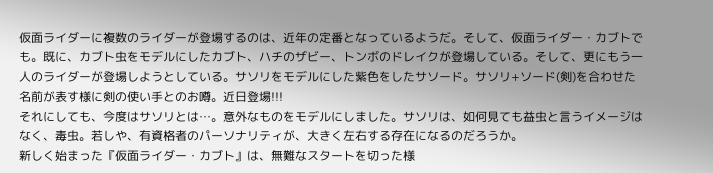仮面ライダーに複数のライダーが登場するのは、近年の定番となっているようだ。そして、仮面ライダー・カブトでも。既に、カブト虫をモデルにしたカブト、ハチのザビー、トンボのドレイクが登場している。そして、更にもう一人のライダーが登場しようとしている。サソリをモデルにした紫色をしたサソード。サソリ+ソード(剣)を合わせた名前が表す様に剣の使い手とのお噂。近日登場!!!
それにしても、今度はサソリとは…。意外なものをモデルにしました。サソリは、如何見ても益虫と言うイメージはなく、毒虫。若しや、有資格者のパーソナリティが、大きく左右する存在になるのだろうか。
新しく始まった『仮面ライダー・カブト』は、無難なスタートを切った様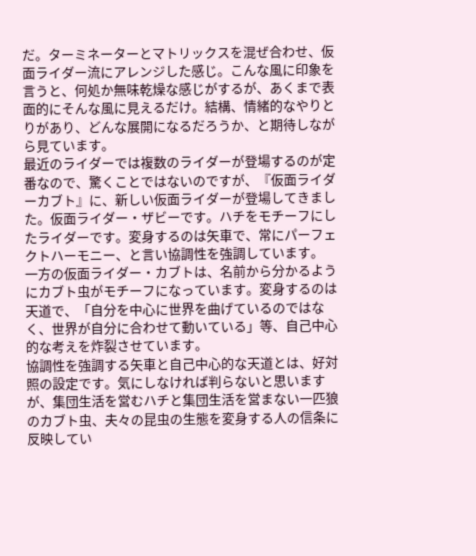だ。ターミネーターとマトリックスを混ぜ合わせ、仮面ライダー流にアレンジした感じ。こんな風に印象を言うと、何処か無味乾燥な感じがするが、あくまで表面的にそんな風に見えるだけ。結構、情緒的なやりとりがあり、どんな展開になるだろうか、と期待しながら見ています。
最近のライダーでは複数のライダーが登場するのが定番なので、驚くことではないのですが、『仮面ライダーカブト』に、新しい仮面ライダーが登場してきました。仮面ライダー・ザビーです。ハチをモチーフにしたライダーです。変身するのは矢車で、常にパーフェクトハーモニー、と言い協調性を強調しています。
一方の仮面ライダー・カブトは、名前から分かるようにカブト虫がモチーフになっています。変身するのは天道で、「自分を中心に世界を曲げているのではなく、世界が自分に合わせて動いている」等、自己中心的な考えを炸裂させています。
協調性を強調する矢車と自己中心的な天道とは、好対照の設定です。気にしなければ判らないと思いますが、集団生活を営むハチと集団生活を営まない一匹狼のカブト虫、夫々の昆虫の生態を変身する人の信条に反映してい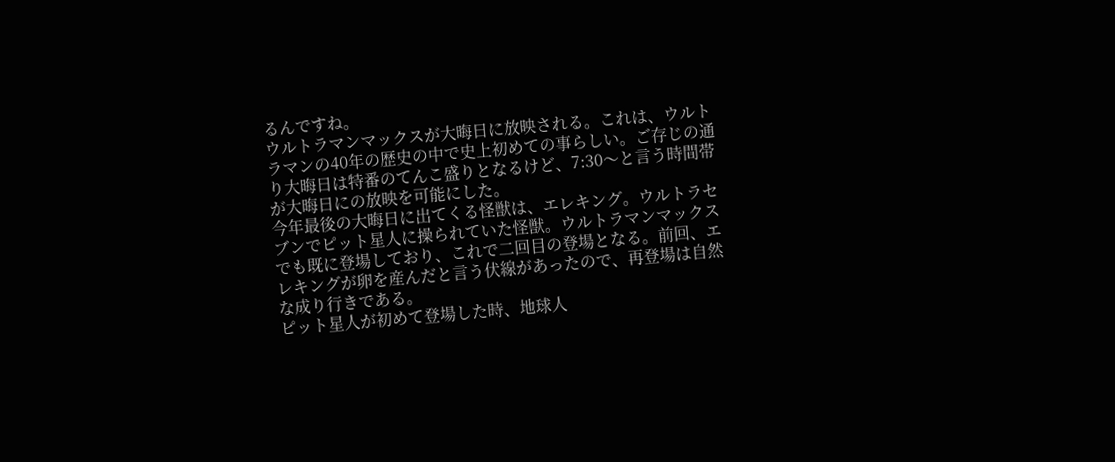るんですね。
ウルトラマンマックスが大晦日に放映される。これは、ウルトラマンの40年の歴史の中で史上初めての事らしい。ご存じの通り大晦日は特番のてんこ盛りとなるけど、7:30〜と言う時間帯が大晦日にの放映を可能にした。
今年最後の大晦日に出てくる怪獣は、エレキング。ウルトラセブンでピット星人に操られていた怪獣。ウルトラマンマックスでも既に登場しており、これで二回目の登場となる。前回、エレキングが卵を産んだと言う伏線があったので、再登場は自然な成り行きである。
ピット星人が初めて登場した時、地球人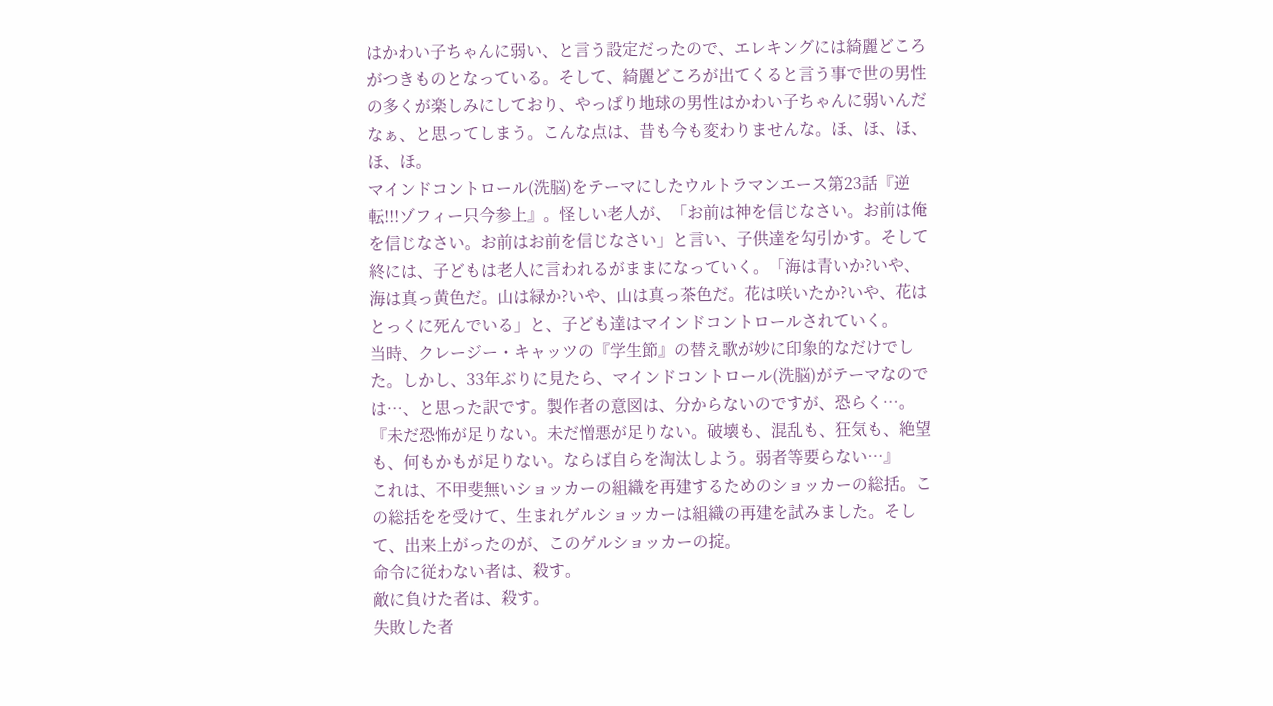はかわい子ちゃんに弱い、と言う設定だったので、エレキングには綺麗どころがつきものとなっている。そして、綺麗どころが出てくると言う事で世の男性の多くが楽しみにしており、やっぱり地球の男性はかわい子ちゃんに弱いんだなぁ、と思ってしまう。こんな点は、昔も今も変わりませんな。ほ、ほ、ほ、ほ、ほ。
マインドコントロール(洗脳)をテーマにしたウルトラマンエース第23話『逆転!!!ゾフィー只今参上』。怪しい老人が、「お前は神を信じなさい。お前は俺を信じなさい。お前はお前を信じなさい」と言い、子供達を勾引かす。そして終には、子どもは老人に言われるがままになっていく。「海は青いか?いや、海は真っ黄色だ。山は緑か?いや、山は真っ茶色だ。花は咲いたか?いや、花はとっくに死んでいる」と、子ども達はマインドコントロールされていく。
当時、クレージー・キャッツの『学生節』の替え歌が妙に印象的なだけでした。しかし、33年ぶりに見たら、マインドコントロール(洗脳)がテーマなのでは…、と思った訳です。製作者の意図は、分からないのですが、恐らく…。
『未だ恐怖が足りない。未だ憎悪が足りない。破壊も、混乱も、狂気も、絶望も、何もかもが足りない。ならば自らを淘汰しよう。弱者等要らない…』
これは、不甲斐無いショッカーの組織を再建するためのショッカーの総括。この総括をを受けて、生まれゲルショッカーは組織の再建を試みました。そして、出来上がったのが、このゲルショッカーの掟。
命令に従わない者は、殺す。
敵に負けた者は、殺す。
失敗した者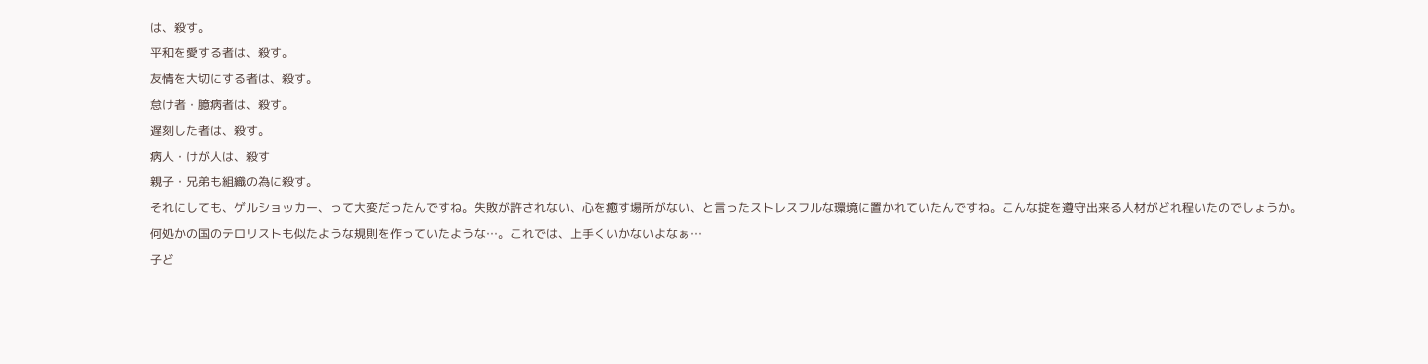は、殺す。
平和を愛する者は、殺す。
友情を大切にする者は、殺す。
怠け者・臆病者は、殺す。
遅刻した者は、殺す。
病人・けが人は、殺す
親子・兄弟も組織の為に殺す。
それにしても、ゲルショッカー、って大変だったんですね。失敗が許されない、心を癒す場所がない、と言ったストレスフルな環境に置かれていたんですね。こんな掟を遵守出来る人材がどれ程いたのでしょうか。
何処かの国のテロリストも似たような規則を作っていたような…。これでは、上手くいかないよなぁ…
子ど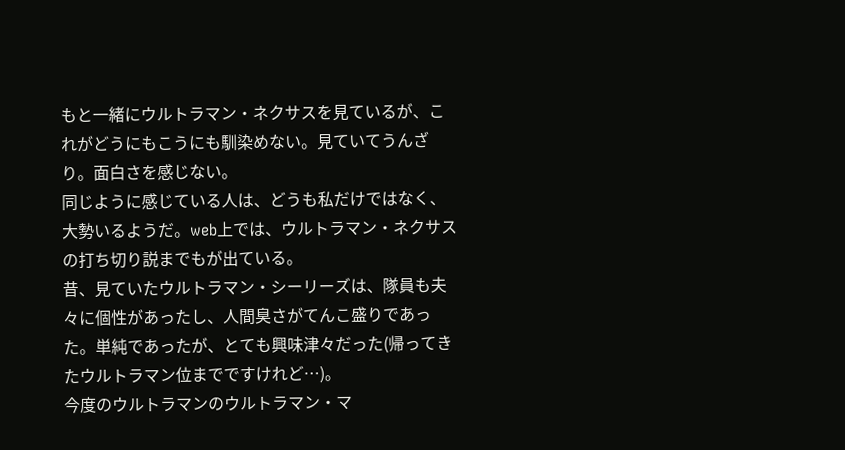もと一緒にウルトラマン・ネクサスを見ているが、これがどうにもこうにも馴染めない。見ていてうんざり。面白さを感じない。
同じように感じている人は、どうも私だけではなく、大勢いるようだ。web上では、ウルトラマン・ネクサスの打ち切り説までもが出ている。
昔、見ていたウルトラマン・シーリーズは、隊員も夫々に個性があったし、人間臭さがてんこ盛りであった。単純であったが、とても興味津々だった(帰ってきたウルトラマン位までですけれど…)。
今度のウルトラマンのウルトラマン・マ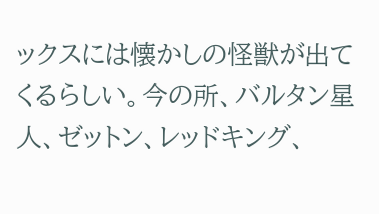ックスには懐かしの怪獣が出てくるらしい。今の所、バルタン星人、ゼットン、レッドキング、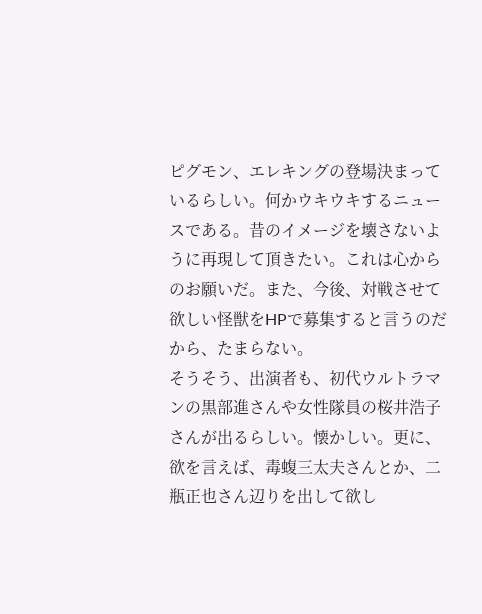ピグモン、エレキングの登場決まっているらしい。何かウキウキするニュースである。昔のイメージを壊さないように再現して頂きたい。これは心からのお願いだ。また、今後、対戦させて欲しい怪獣をHPで募集すると言うのだから、たまらない。
そうそう、出演者も、初代ウルトラマンの黒部進さんや女性隊員の桜井浩子さんが出るらしい。懐かしい。更に、欲を言えば、毒蝮三太夫さんとか、二瓶正也さん辺りを出して欲し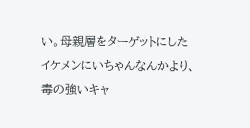い。母親層をターゲットにしたイケメンにいちゃんなんかより、毒の強いキャ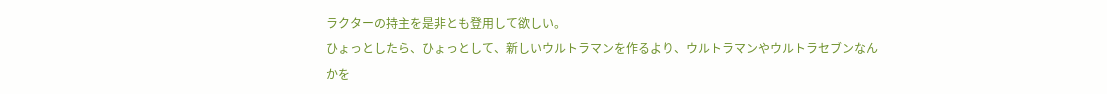ラクターの持主を是非とも登用して欲しい。
ひょっとしたら、ひょっとして、新しいウルトラマンを作るより、ウルトラマンやウルトラセブンなんかを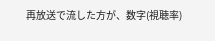再放送で流した方が、数字(視聴率)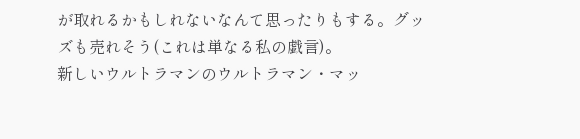が取れるかもしれないなんて思ったりもする。グッズも売れそう(これは単なる私の戯言)。
新しいウルトラマンのウルトラマン・マッ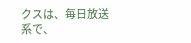クスは、毎日放送系で、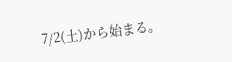7/2(土)から始まる。